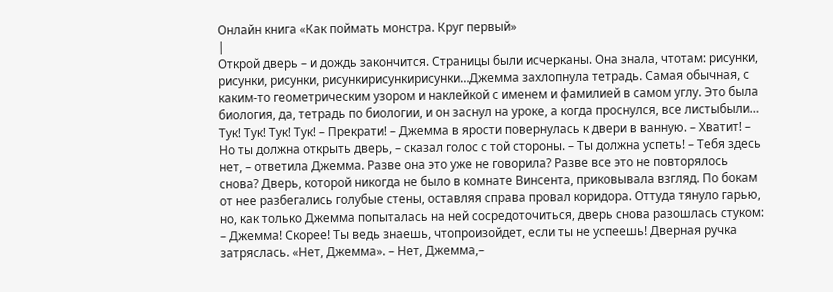Онлайн книга «Как поймать монстра. Круг первый»
|
Открой дверь – и дождь закончится. Страницы были исчерканы. Она знала, чтотам: рисунки, рисунки, рисунки, рисункирисункирисунки…Джемма захлопнула тетрадь. Самая обычная, с каким-то геометрическим узором и наклейкой с именем и фамилией в самом углу. Это была биология, да, тетрадь по биологии, и он заснул на уроке, а когда проснулся, все листыбыли… Тук! Тук! Тук! Тук! – Прекрати! – Джемма в ярости повернулась к двери в ванную. – Хватит! – Но ты должна открыть дверь, – сказал голос с той стороны. – Ты должна успеть! – Тебя здесь нет, – ответила Джемма. Разве она это уже не говорила? Разве все это не повторялось снова? Дверь, которой никогда не было в комнате Винсента, приковывала взгляд. По бокам от нее разбегались голубые стены, оставляя справа провал коридора. Оттуда тянуло гарью, но, как только Джемма попыталась на ней сосредоточиться, дверь снова разошлась стуком: – Джемма! Скорее! Ты ведь знаешь, чтопроизойдет, если ты не успеешь! Дверная ручка затряслась. «Нет, Джемма». – Нет, Джемма,–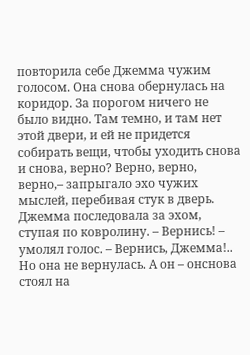повторила себе Джемма чужим голосом. Она снова обернулась на коридор. За порогом ничего не было видно. Там темно, и там нет этой двери, и ей не придется собирать вещи, чтобы уходить снова и снова, верно? Верно, верно, верно,– запрыгало эхо чужих мыслей, перебивая стук в дверь. Джемма последовала за эхом, ступая по ковролину. – Вернись! – умолял голос. – Вернись, Джемма!.. Но она не вернулась. А он – онснова стоял на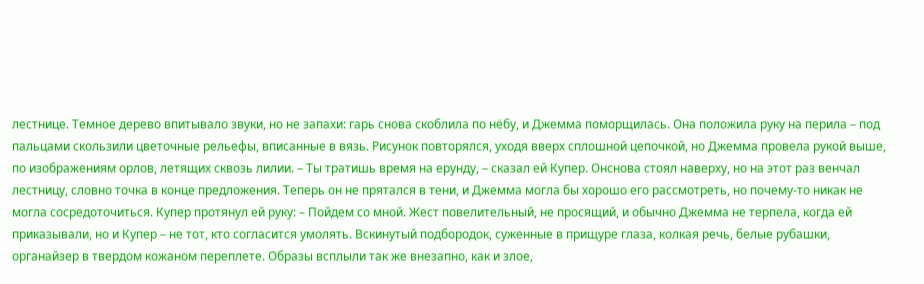лестнице. Темное дерево впитывало звуки, но не запахи: гарь снова скоблила по нёбу, и Джемма поморщилась. Она положила руку на перила – под пальцами скользили цветочные рельефы, вписанные в вязь. Рисунок повторялся, уходя вверх сплошной цепочкой, но Джемма провела рукой выше, по изображениям орлов, летящих сквозь лилии. – Ты тратишь время на ерунду, – сказал ей Купер. Онснова стоял наверху, но на этот раз венчал лестницу, словно точка в конце предложения. Теперь он не прятался в тени, и Джемма могла бы хорошо его рассмотреть, но почему-то никак не могла сосредоточиться. Купер протянул ей руку: – Пойдем со мной. Жест повелительный, не просящий, и обычно Джемма не терпела, когда ей приказывали, но и Купер – не тот, кто согласится умолять. Вскинутый подбородок, суженные в прищуре глаза, колкая речь, белые рубашки, органайзер в твердом кожаном переплете. Образы всплыли так же внезапно, как и злое,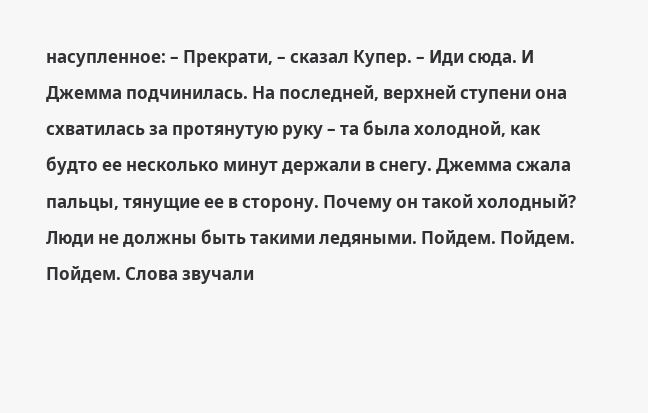насупленное: – Прекрати, – сказал Купер. – Иди сюда. И Джемма подчинилась. На последней, верхней ступени она схватилась за протянутую руку – та была холодной, как будто ее несколько минут держали в снегу. Джемма сжала пальцы, тянущие ее в сторону. Почему он такой холодный? Люди не должны быть такими ледяными. Пойдем. Пойдем. Пойдем. Слова звучали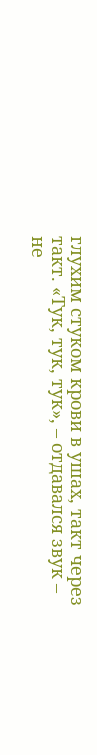глухим стуком крови в ушах, такт через такт. «Тук, тук, тук», – отдавался звук – не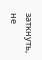заткнуть, не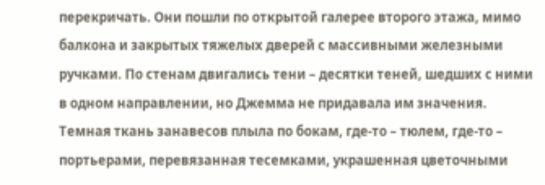перекричать. Они пошли по открытой галерее второго этажа, мимо балкона и закрытых тяжелых дверей с массивными железными ручками. По стенам двигались тени – десятки теней, шедших с ними в одном направлении, но Джемма не придавала им значения. Темная ткань занавесов плыла по бокам, где-то – тюлем, где-то – портьерами, перевязанная тесемками, украшенная цветочными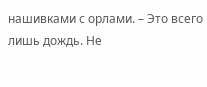нашивками с орлами. – Это всего лишь дождь. Не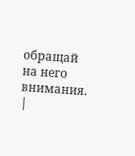обращай на него внимания. |